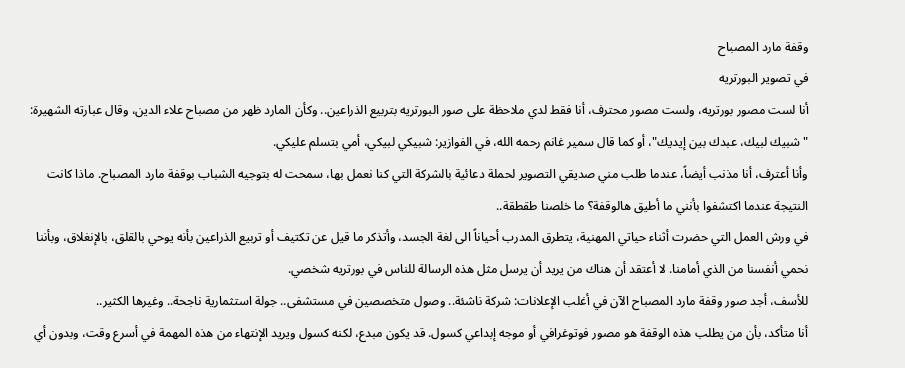وقفة مارد المصباح
في تصوير البورتريه
أنا لست مصور بورتريه، ولست مصور محترف، أنا فقط لدي ملاحظة على صور البورتريه بتربيع الذراعين.. وكأن المارد ظهر من مصباح علاء الدين، وقال عبارته الشهيرة: "شبيك لبيك، عبدك بين إيديك"، أو كما قال سمير غانم رحمه الله، في الفوازير: شبيكي لبيكي، أمي بتسلم عليكي.
وأنا أعترف، أنا مذنب أيضاً، عندما طلب مني صديقي التصوير لحملة دعائية بالشركة التي كنا نعمل بها، سمحت له بتوجيه الشباب بوقفة مارد المصباح. ماذا كانت النتيجة عندما اكتشفوا بأنني ما أطيق هالوقفة؟ ما خلصنا طقطقة..
في ورش العمل التي حضرت أثناء حياتي المهنية، يتطرق المدرب أحياناً الى لغة الجسد، وأتذكر ما قيل عن تكتيف أو تربيع الذراعين بأنه يوحي بالقلق، بالإنغلاق، وبأننا نحمي أنفسنا من الذي أمامنا. لا أعتقد أن هناك من يريد أن يرسل مثل هذه الرسالة للناس في بورتريه شخصي.
للأسف، أجد صور وقفة مارد المصباح الآن في أغلب الإعلانات: شركة ناشئة.. وصول متخصصين في مستشفى.. جولة استثمارية ناجحة.. وغيرها الكثير..
أنا متأكد، بأن من يطلب هذه الوقفة هو مصور فوتوغرافي أو موجه إبداعي كسول. قد يكون مبدع، لكنه كسول ويريد الإنتهاء من هذه المهمة في أسرع وقت، وبدون أي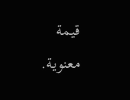قيمة معنوية.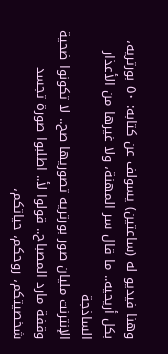وهنا فيديو له (ساعتين) يسولف عن كتابه: ٥٠ بورتريه، بكل أريحيه.. ما قال سر المهنة، ولا غيرها من الأعذار الساذجة
الإنترنت مليان صور بورتريه تصوريها صح.. لا تكونوا ضحية وقفة مارد المصباح.. قولوا لأ.. اطلبوا صورة تجسد شخصيتكم، روحكم، حياتكم،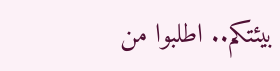بيئتكم.. اطلبوا من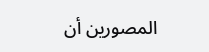المصورين أن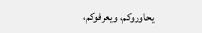يحاوروكم، ويعرفوكم،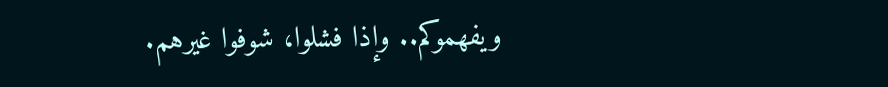ويفهموكم.. وإذا فشلوا، شوفوا غيرهم.